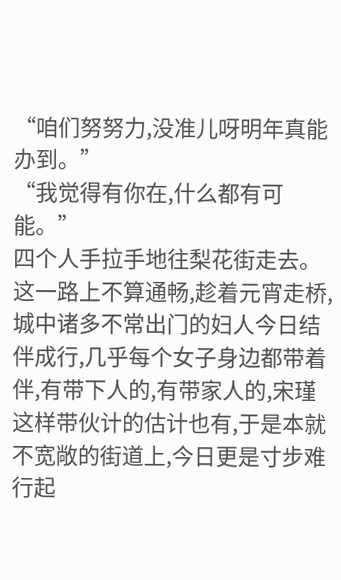“咱们努努力,没准儿呀明年真能办到。”
“我觉得有你在,什么都有可能。”
四个人手拉手地往梨花街走去。
这一路上不算通畅,趁着元宵走桥,城中诸多不常出门的妇人今日结伴成行,几乎每个女子身边都带着伴,有带下人的,有带家人的,宋瑾这样带伙计的估计也有,于是本就不宽敞的街道上,今日更是寸步难行起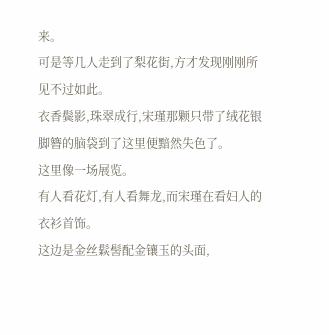来。
可是等几人走到了梨花街,方才发现刚刚所见不过如此。
衣香鬓影,珠翠成行,宋瑾那颗只带了绒花银脚簪的脑袋到了这里便黯然失色了。
这里像一场展览。
有人看花灯,有人看舞龙,而宋瑾在看妇人的衣衫首饰。
这边是金丝鬏髻配金镶玉的头面,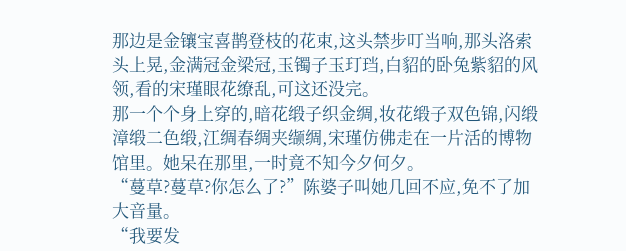那边是金镶宝喜鹊登枝的花束,这头禁步叮当响,那头洛索头上晃,金满冠金梁冠,玉镯子玉玎珰,白貂的卧兔紫貂的风领,看的宋瑾眼花缭乱,可这还没完。
那一个个身上穿的,暗花缎子织金绸,妆花缎子双色锦,闪缎漳缎二色缎,江绸春绸夹缬绸,宋瑾仿佛走在一片活的博物馆里。她呆在那里,一时竟不知今夕何夕。
“蔓草?蔓草?你怎么了?”陈婆子叫她几回不应,免不了加大音量。
“我要发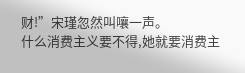财!”宋瑾忽然叫嚷一声。
什么消费主义要不得,她就要消费主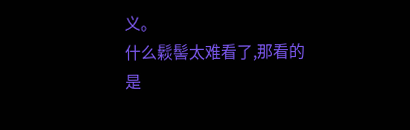义。
什么鬏髻太难看了,那看的是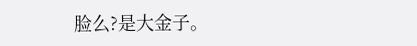脸么?是大金子。